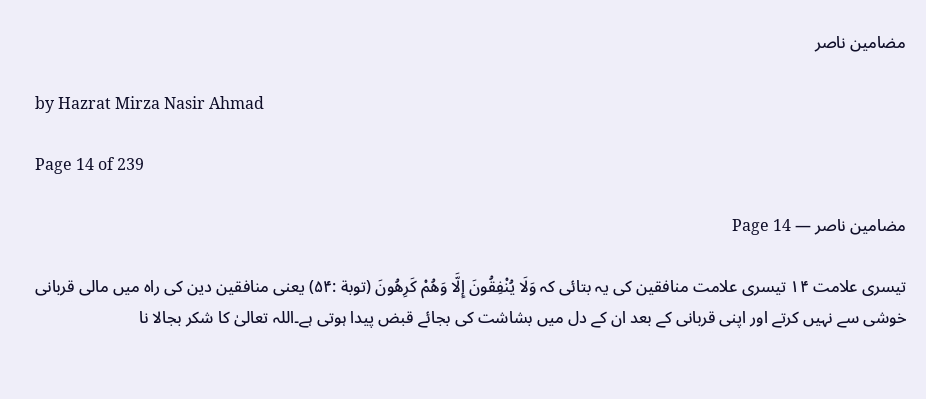مضامین ناصر

by Hazrat Mirza Nasir Ahmad

Page 14 of 239

مضامین ناصر — Page 14

تیسری علامت ۱۴ تیسری علامت منافقین کی یہ بتائی کہ وَلَا يُنْفِقُونَ إِلَّا وَهُمْ كَرِهُونَ (توبة :۵۴) یعنی منافقین دین کی راہ میں مالی قربانی خوشی سے نہیں کرتے اور اپنی قربانی کے بعد ان کے دل میں بشاشت کی بجائے قبض پیدا ہوتی ہے۔اللہ تعالیٰ کا شکر بجالا نا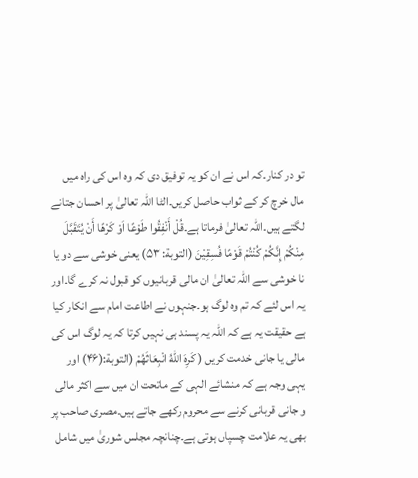تو در کنار۔کہ اس نے ان کو یہ توفیق دی کہ وہ اس کی راہ میں مال خرچ کر کے ثواب حاصل کریں۔الٹا اللہ تعالیٰ پر احسان جتانے لگتے ہیں۔اللہ تعالیٰ فرماتا ہے۔قُلْ أَنْفِقُوا طَوْعًا اَوْ كَرْهًا أَنْ يُتَقَبَّلَ مِنْكُمْ إِنَّكُمْ كُنْتُمْ قَوْمًا فُسِقِيْنَ (التوبة: ۵۳) یعنی خوشی سے دو یا نا خوشی سے اللہ تعالیٰ ان مالی قربانیوں کو قبول نہ کرے گا۔اور یہ اس لئے کہ تم وہ لوگ ہو۔جنہوں نے اطاعت امام سے انکار کیا ہے حقیقت یہ ہے کہ اللہ یہ پسند ہی نہیں کرتا کہ یہ لوگ اس کی مالی یا جانی خدمت کریں ( كَرِهَ اللهُ انْبِعَاثَهُمْ (التوبة:(۴۶) اور یہی وجہ ہے کہ منشائے الہی کے ماتحت ان میں سے اکثر مالی و جانی قربانی کرنے سے محروم رکھے جاتے ہیں۔مصری صاحب پر بھی یہ علامت چسپاں ہوتی ہے۔چنانچہ مجلس شوریٰ میں شامل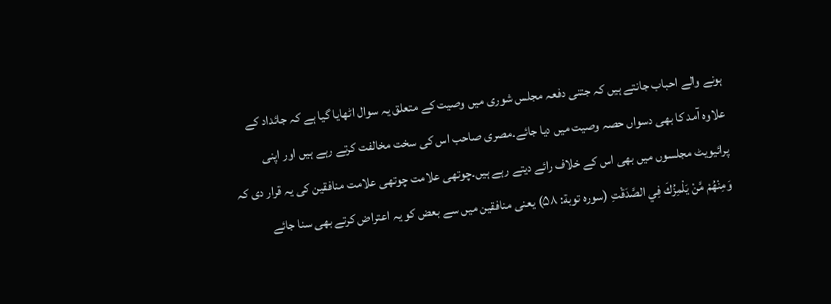ہونے والے احباب جانتے ہیں کہ جتنی دفعہ مجلس شوری میں وصیت کے متعلق یہ سوال اٹھایا گیا ہے کہ جائداد کے علاوہ آمد کا بھی دسواں حصہ وصیت میں دیا جائے۔مصری صاحب اس کی سخت مخالفت کرتے رہے ہیں اور اپنی پرائیویٹ مجلسوں میں بھی اس کے خلاف رائے دیتے رہے ہیں۔چوتھی علامت چوتھی علامت منافقین کی یہ قرار دی کہ وَمِنْهُمْ مَّنْ يَلْمِزُكَ فِي الصَّدَقْتِ (سوره توبة: ۵۸) یعنی منافقین میں سے بعض کو یہ اعتراض کرتے بھی سنا جائے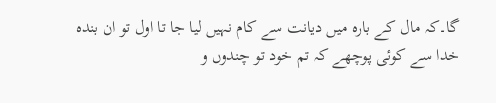گا۔کہ مال کے بارہ میں دیانت سے کام نہیں لیا جا تا اول تو ان بندہ خدا سے کوئی پوچھے کہ تم خود تو چندوں و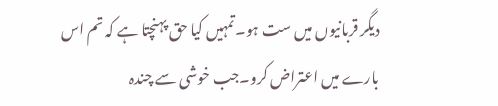دیگر قربانیوں میں ست ہو۔تمہیں کیا حق پہنچتا ہے کہ تم اس بارے میں اعتراض کرو۔جب خوشی سے چندہ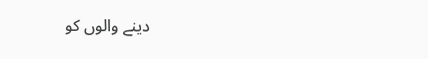دینے والوں کو